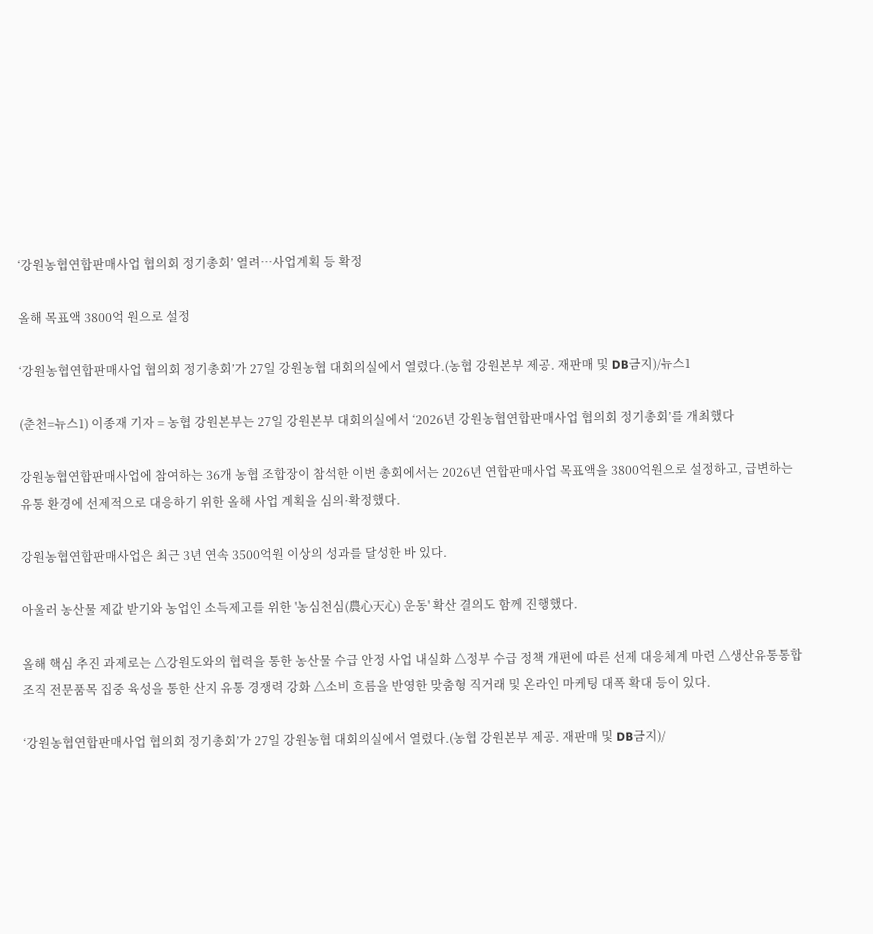‘강원농협연합판매사업 협의회 정기총회’ 열려…사업계획 등 확정

올해 목표액 3800억 원으로 설정

‘강원농협연합판매사업 협의회 정기총회’가 27일 강원농협 대회의실에서 열렸다.(농협 강원본부 제공. 재판매 및 DB금지)/뉴스1

(춘천=뉴스1) 이종재 기자 = 농협 강원본부는 27일 강원본부 대회의실에서 ‘2026년 강원농협연합판매사업 협의회 정기총회’를 개최했다

강원농협연합판매사업에 참여하는 36개 농협 조합장이 참석한 이번 총회에서는 2026년 연합판매사업 목표액을 3800억원으로 설정하고, 급변하는 유통 환경에 선제적으로 대응하기 위한 올해 사업 계획을 심의·확정했다.

강원농협연합판매사업은 최근 3년 연속 3500억원 이상의 성과를 달성한 바 있다.

아울러 농산물 제값 받기와 농업인 소득제고를 위한 '농심천심(農心天心) 운동' 확산 결의도 함께 진행했다.

올해 핵심 추진 과제로는 △강원도와의 협력을 통한 농산물 수급 안정 사업 내실화 △정부 수급 정책 개편에 따른 선제 대응체계 마련 △생산유통통합조직 전문품목 집중 육성을 통한 산지 유통 경쟁력 강화 △소비 흐름을 반영한 맞춤형 직거래 및 온라인 마케팅 대폭 확대 등이 있다.

‘강원농협연합판매사업 협의회 정기총회’가 27일 강원농협 대회의실에서 열렸다.(농협 강원본부 제공. 재판매 및 DB금지)/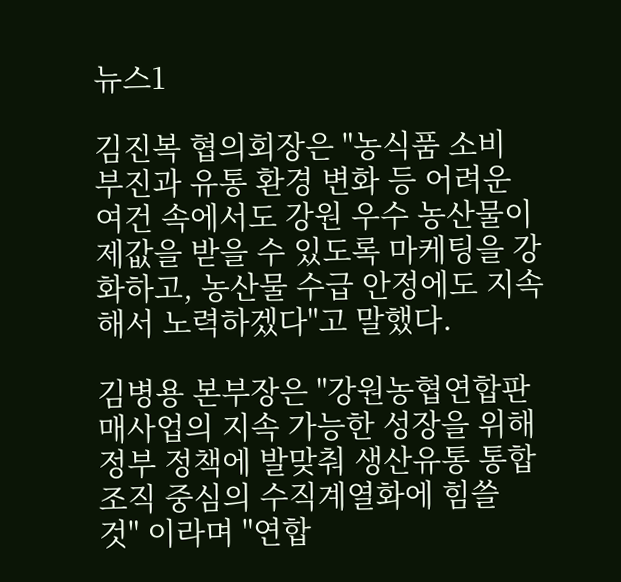뉴스1

김진복 협의회장은 "농식품 소비 부진과 유통 환경 변화 등 어려운 여건 속에서도 강원 우수 농산물이 제값을 받을 수 있도록 마케팅을 강화하고, 농산물 수급 안정에도 지속해서 노력하겠다"고 말했다.

김병용 본부장은 "강원농협연합판매사업의 지속 가능한 성장을 위해 정부 정책에 발맞춰 생산유통 통합조직 중심의 수직계열화에 힘쓸 것" 이라며 "연합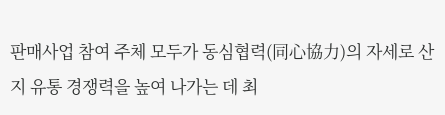판매사업 참여 주체 모두가 동심협력(同心協力)의 자세로 산지 유통 경쟁력을 높여 나가는 데 최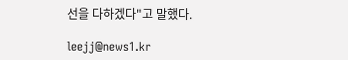선을 다하겠다"고 말했다.

leejj@news1.kr